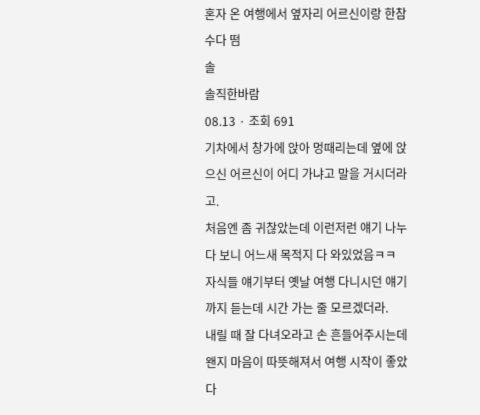혼자 온 여행에서 옆자리 어르신이랑 한참 수다 떰
솔
솔직한바람
08.13 · 조회 691
기차에서 창가에 앉아 멍때리는데 옆에 앉으신 어르신이 어디 가냐고 말을 거시더라고.
처음엔 좀 귀찮았는데 이런저런 얘기 나누다 보니 어느새 목적지 다 와있었음ㅋㅋ
자식들 얘기부터 옛날 여행 다니시던 얘기까지 듣는데 시간 가는 줄 모르겠더라.
내릴 때 잘 다녀오라고 손 흔들어주시는데 왠지 마음이 따뜻해져서 여행 시작이 좋았다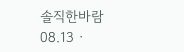솔직한바람
08.13 ·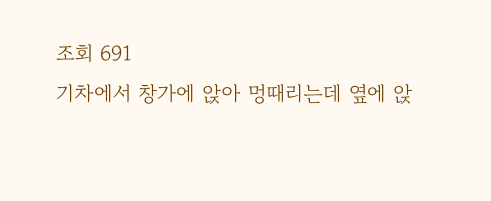조회 691
기차에서 창가에 앉아 멍때리는데 옆에 앉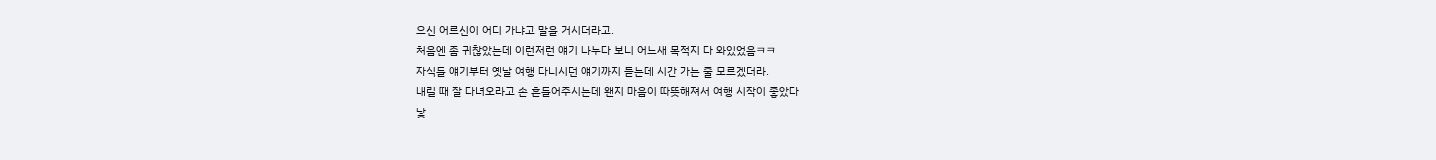으신 어르신이 어디 가냐고 말을 거시더라고.
처음엔 좀 귀찮았는데 이런저런 얘기 나누다 보니 어느새 목적지 다 와있었음ㅋㅋ
자식들 얘기부터 옛날 여행 다니시던 얘기까지 듣는데 시간 가는 줄 모르겠더라.
내릴 때 잘 다녀오라고 손 흔들어주시는데 왠지 마음이 따뜻해져서 여행 시작이 좋았다
낯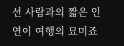선 사람과의 짧은 인연이 여행의 묘미죠